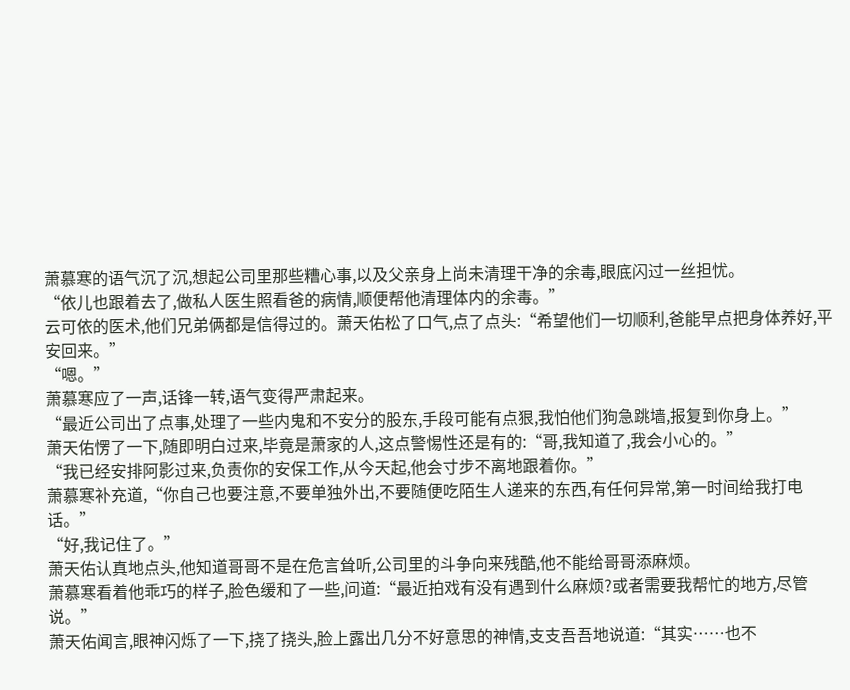萧慕寒的语气沉了沉,想起公司里那些糟心事,以及父亲身上尚未清理干净的余毒,眼底闪过一丝担忧。
“依儿也跟着去了,做私人医生照看爸的病情,顺便帮他清理体内的余毒。”
云可依的医术,他们兄弟俩都是信得过的。萧天佑松了口气,点了点头:“希望他们一切顺利,爸能早点把身体养好,平安回来。”
“嗯。”
萧慕寒应了一声,话锋一转,语气变得严肃起来。
“最近公司出了点事,处理了一些内鬼和不安分的股东,手段可能有点狠,我怕他们狗急跳墙,报复到你身上。”
萧天佑愣了一下,随即明白过来,毕竟是萧家的人,这点警惕性还是有的:“哥,我知道了,我会小心的。”
“我已经安排阿影过来,负责你的安保工作,从今天起,他会寸步不离地跟着你。”
萧慕寒补充道,“你自己也要注意,不要单独外出,不要随便吃陌生人递来的东西,有任何异常,第一时间给我打电话。”
“好,我记住了。”
萧天佑认真地点头,他知道哥哥不是在危言耸听,公司里的斗争向来残酷,他不能给哥哥添麻烦。
萧慕寒看着他乖巧的样子,脸色缓和了一些,问道:“最近拍戏有没有遇到什么麻烦?或者需要我帮忙的地方,尽管说。”
萧天佑闻言,眼神闪烁了一下,挠了挠头,脸上露出几分不好意思的神情,支支吾吾地说道:“其实……也不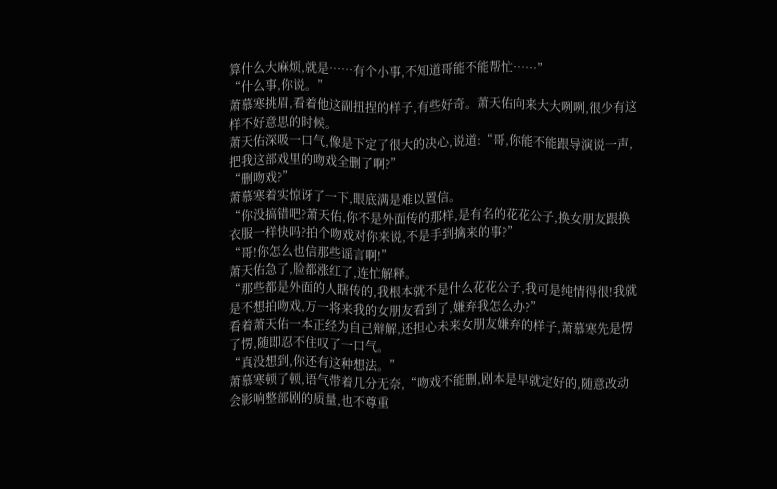算什么大麻烦,就是……有个小事,不知道哥能不能帮忙……”
“什么事,你说。”
萧慕寒挑眉,看着他这副扭捏的样子,有些好奇。萧天佑向来大大咧咧,很少有这样不好意思的时候。
萧天佑深吸一口气,像是下定了很大的决心,说道:“哥,你能不能跟导演说一声,把我这部戏里的吻戏全删了啊?”
“删吻戏?”
萧慕寒着实惊讶了一下,眼底满是难以置信。
“你没搞错吧?萧天佑,你不是外面传的那样,是有名的花花公子,换女朋友跟换衣服一样快吗?拍个吻戏对你来说,不是手到擒来的事?”
“哥!你怎么也信那些谣言啊!”
萧天佑急了,脸都涨红了,连忙解释。
“那些都是外面的人瞎传的,我根本就不是什么花花公子,我可是纯情得很!我就是不想拍吻戏,万一将来我的女朋友看到了,嫌弃我怎么办?”
看着萧天佑一本正经为自己辩解,还担心未来女朋友嫌弃的样子,萧慕寒先是愣了愣,随即忍不住叹了一口气。
“真没想到,你还有这种想法。”
萧慕寒顿了顿,语气带着几分无奈,“吻戏不能删,剧本是早就定好的,随意改动会影响整部剧的质量,也不尊重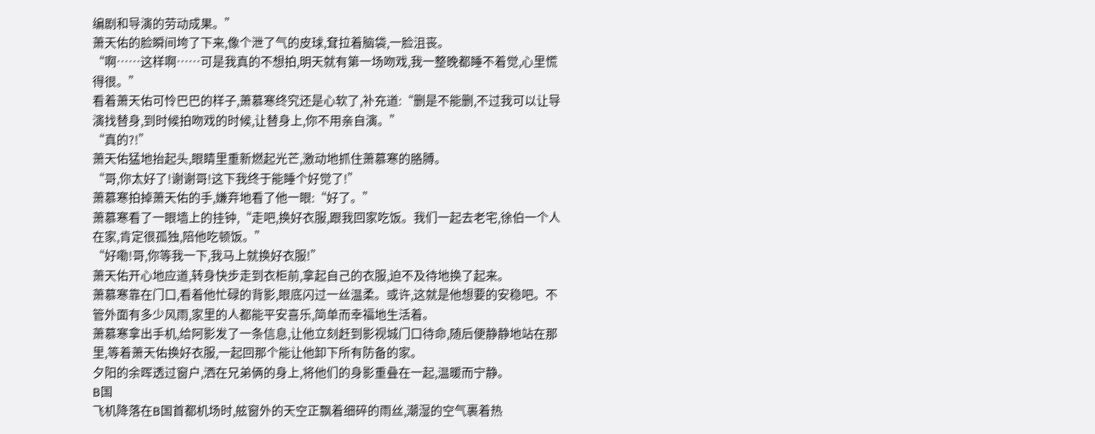编剧和导演的劳动成果。”
萧天佑的脸瞬间垮了下来,像个泄了气的皮球,耷拉着脑袋,一脸沮丧。
“啊……这样啊……可是我真的不想拍,明天就有第一场吻戏,我一整晚都睡不着觉,心里慌得很。”
看着萧天佑可怜巴巴的样子,萧慕寒终究还是心软了,补充道:“删是不能删,不过我可以让导演找替身,到时候拍吻戏的时候,让替身上,你不用亲自演。”
“真的?!”
萧天佑猛地抬起头,眼睛里重新燃起光芒,激动地抓住萧慕寒的胳膊。
“哥,你太好了!谢谢哥!这下我终于能睡个好觉了!”
萧慕寒拍掉萧天佑的手,嫌弃地看了他一眼:“好了。”
萧慕寒看了一眼墙上的挂钟,“走吧,换好衣服,跟我回家吃饭。我们一起去老宅,徐伯一个人在家,肯定很孤独,陪他吃顿饭。”
“好嘞!哥,你等我一下,我马上就换好衣服!”
萧天佑开心地应道,转身快步走到衣柜前,拿起自己的衣服,迫不及待地换了起来。
萧慕寒靠在门口,看着他忙碌的背影,眼底闪过一丝温柔。或许,这就是他想要的安稳吧。不管外面有多少风雨,家里的人都能平安喜乐,简单而幸福地生活着。
萧慕寒拿出手机,给阿影发了一条信息,让他立刻赶到影视城门口待命,随后便静静地站在那里,等着萧天佑换好衣服,一起回那个能让他卸下所有防备的家。
夕阳的余晖透过窗户,洒在兄弟俩的身上,将他们的身影重叠在一起,温暖而宁静。
B国
飞机降落在B国首都机场时,舷窗外的天空正飘着细碎的雨丝,潮湿的空气裹着热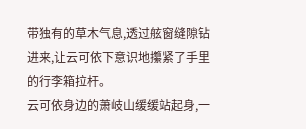带独有的草木气息,透过舷窗缝隙钻进来,让云可依下意识地攥紧了手里的行李箱拉杆。
云可依身边的萧岐山缓缓站起身,一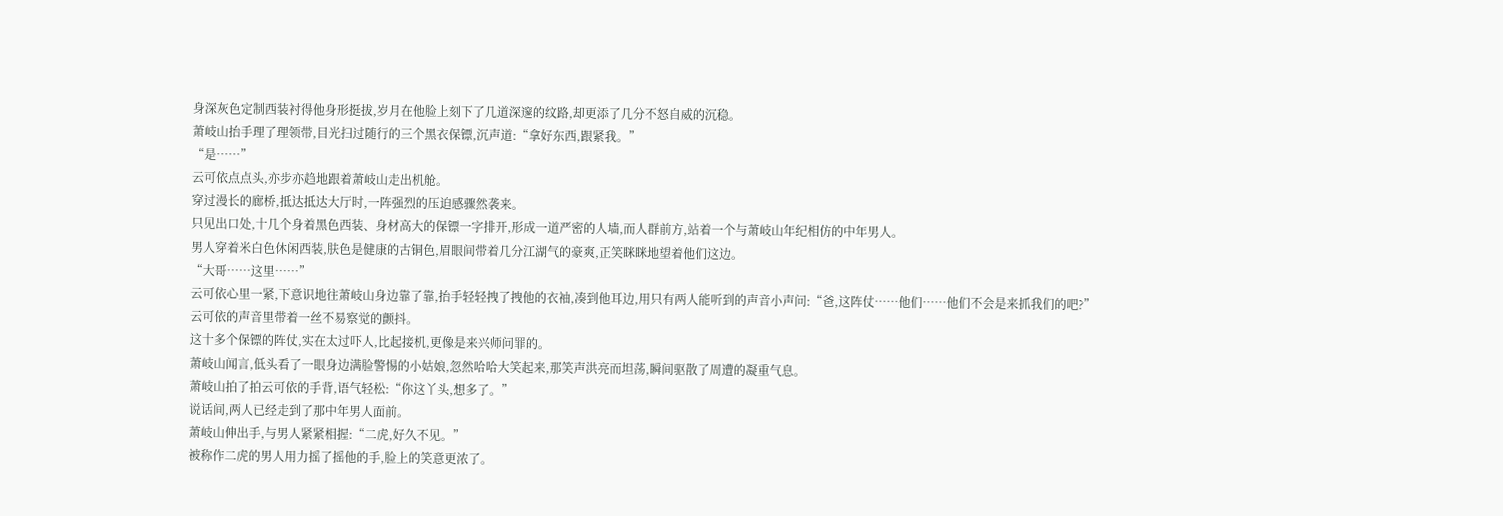身深灰色定制西装衬得他身形挺拔,岁月在他脸上刻下了几道深邃的纹路,却更添了几分不怒自威的沉稳。
萧岐山抬手理了理领带,目光扫过随行的三个黑衣保镖,沉声道:“拿好东西,跟紧我。”
“是……”
云可依点点头,亦步亦趋地跟着萧岐山走出机舱。
穿过漫长的廊桥,抵达抵达大厅时,一阵强烈的压迫感骤然袭来。
只见出口处,十几个身着黑色西装、身材高大的保镖一字排开,形成一道严密的人墙,而人群前方,站着一个与萧岐山年纪相仿的中年男人。
男人穿着米白色休闲西装,肤色是健康的古铜色,眉眼间带着几分江湖气的豪爽,正笑眯眯地望着他们这边。
“大哥……这里……”
云可依心里一紧,下意识地往萧岐山身边靠了靠,抬手轻轻拽了拽他的衣袖,凑到他耳边,用只有两人能听到的声音小声问:“爸,这阵仗……他们……他们不会是来抓我们的吧?”
云可依的声音里带着一丝不易察觉的颤抖。
这十多个保镖的阵仗,实在太过吓人,比起接机,更像是来兴师问罪的。
萧岐山闻言,低头看了一眼身边满脸警惕的小姑娘,忽然哈哈大笑起来,那笑声洪亮而坦荡,瞬间驱散了周遭的凝重气息。
萧岐山拍了拍云可依的手背,语气轻松:“你这丫头,想多了。”
说话间,两人已经走到了那中年男人面前。
萧岐山伸出手,与男人紧紧相握:“二虎,好久不见。”
被称作二虎的男人用力摇了摇他的手,脸上的笑意更浓了。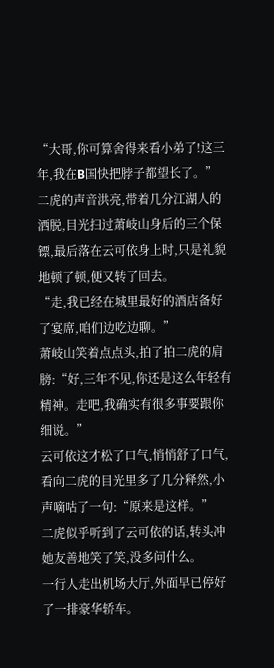“大哥,你可算舍得来看小弟了!这三年,我在B国快把脖子都望长了。”
二虎的声音洪亮,带着几分江湖人的洒脱,目光扫过萧岐山身后的三个保镖,最后落在云可依身上时,只是礼貌地顿了顿,便又转了回去。
“走,我已经在城里最好的酒店备好了宴席,咱们边吃边聊。”
萧岐山笑着点点头,拍了拍二虎的肩膀:“好,三年不见,你还是这么年轻有精神。走吧,我确实有很多事要跟你细说。”
云可依这才松了口气,悄悄舒了口气,看向二虎的目光里多了几分释然,小声嘀咕了一句:“原来是这样。”
二虎似乎听到了云可依的话,转头冲她友善地笑了笑,没多问什么。
一行人走出机场大厅,外面早已停好了一排豪华轿车。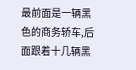最前面是一辆黑色的商务轿车,后面跟着十几辆黑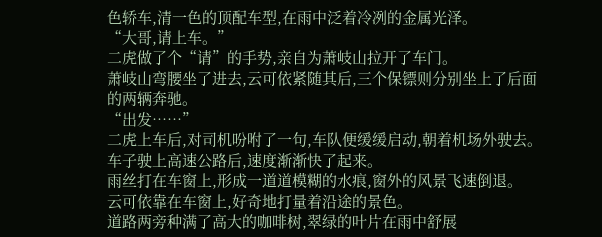色轿车,清一色的顶配车型,在雨中泛着冷冽的金属光泽。
“大哥,请上车。”
二虎做了个“请”的手势,亲自为萧岐山拉开了车门。
萧岐山弯腰坐了进去,云可依紧随其后,三个保镖则分别坐上了后面的两辆奔驰。
“出发……”
二虎上车后,对司机吩咐了一句,车队便缓缓启动,朝着机场外驶去。
车子驶上高速公路后,速度渐渐快了起来。
雨丝打在车窗上,形成一道道模糊的水痕,窗外的风景飞速倒退。
云可依靠在车窗上,好奇地打量着沿途的景色。
道路两旁种满了高大的咖啡树,翠绿的叶片在雨中舒展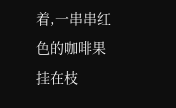着,一串串红色的咖啡果挂在枝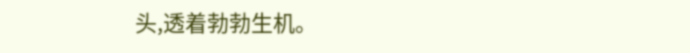头,透着勃勃生机。